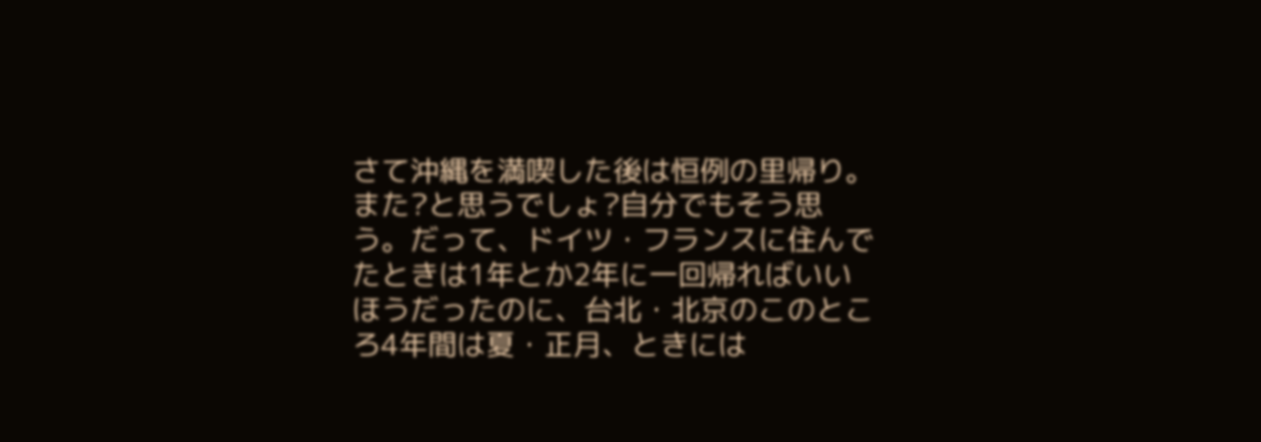さて沖縄を満喫した後は恒例の里帰り。また?と思うでしょ?自分でもそう思う。だって、ドイツ・フランスに住んでたときは1年とか2年に一回帰ればいいほうだったのに、台北・北京のこのところ4年間は夏・正月、ときには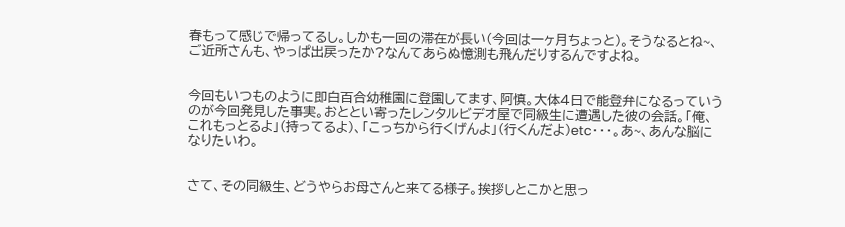春もって感じで帰ってるし。しかも一回の滞在が長い(今回は一ヶ月ちょっと)。そうなるとね~、ご近所さんも、やっぱ出戻ったか?なんてあらぬ憶測も飛んだりするんですよね。


今回もいつものように即白百合幼稚園に登園してます、阿慎。大体4日で能登弁になるっていうのが今回発見した事実。おととい寄ったレンタルビデオ屋で同級生に遭遇した彼の会話。「俺、これもっとるよ」(持ってるよ)、「こっちから行くげんよ」(行くんだよ)etc・・・。あ~、あんな脳になりたいわ。


さて、その同級生、どうやらお母さんと来てる様子。挨拶しとこかと思っ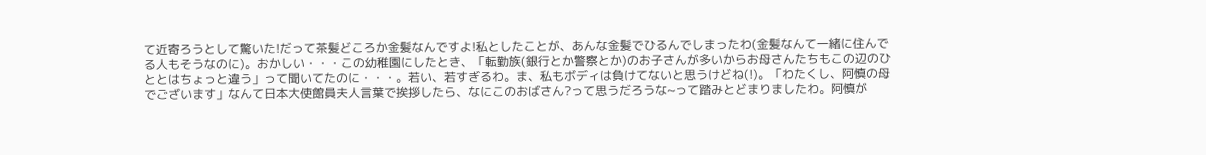て近寄ろうとして驚いた!だって茶髪どころか金髪なんですよ!私としたことが、あんな金髪でひるんでしまったわ(金髪なんて一緒に住んでる人もそうなのに)。おかしい・・・この幼稚園にしたとき、「転勤族(銀行とか警察とか)のお子さんが多いからお母さんたちもこの辺のひととはちょっと違う」って聞いてたのに・・・。若い、若すぎるわ。ま、私もボディは負けてないと思うけどね(!)。「わたくし、阿慎の母でございます」なんて日本大使館員夫人言葉で挨拶したら、なにこのおばさん?って思うだろうな~って踏みとどまりましたわ。阿慎が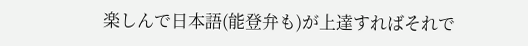楽しんで日本語(能登弁も)が上達すればそれで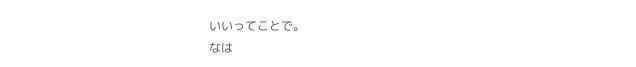いいってことで。
なは